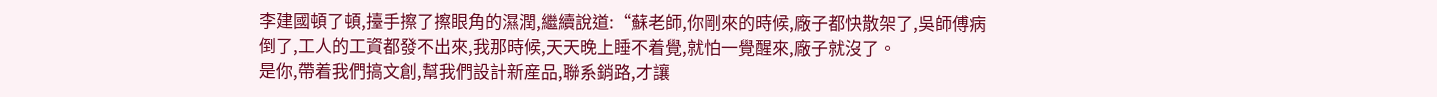李建國頓了頓,擡手擦了擦眼角的濕潤,繼續說道:“蘇老師,你剛來的時候,廠子都快散架了,吳師傅病倒了,工人的工資都發不出來,我那時候,天天晚上睡不着覺,就怕一覺醒來,廠子就沒了。
是你,帶着我們搞文創,幫我們設計新産品,聯系銷路,才讓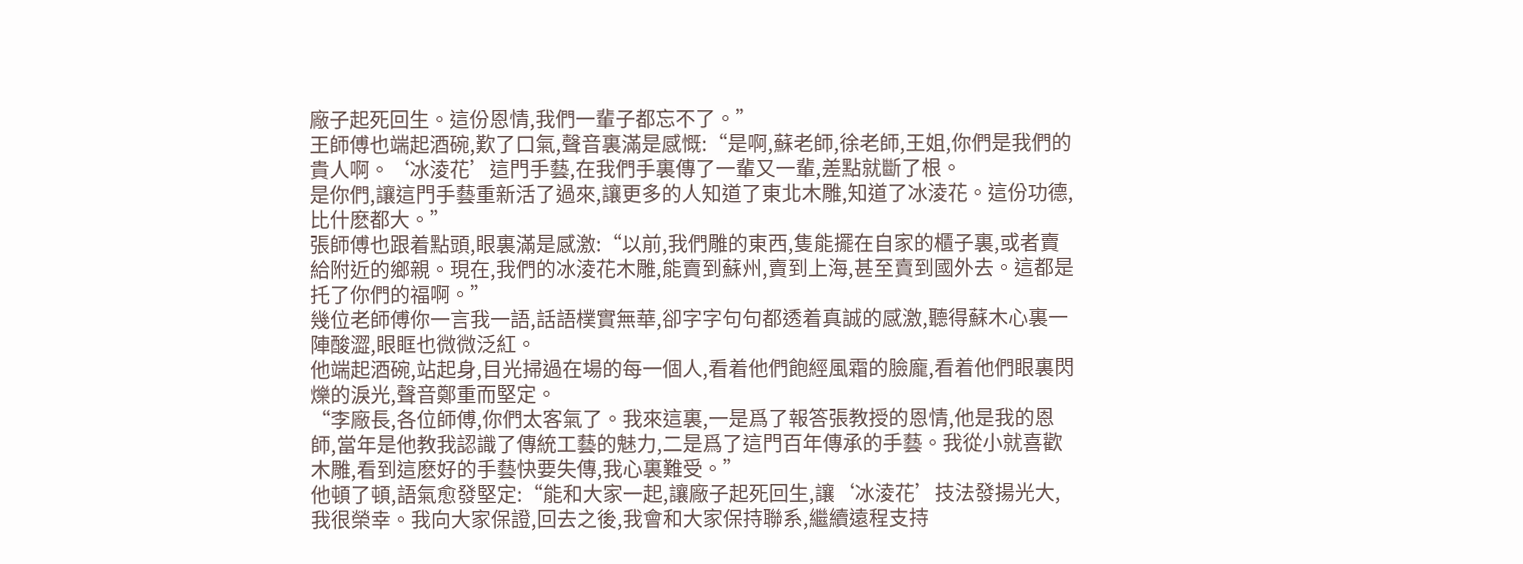廠子起死回生。這份恩情,我們一輩子都忘不了。”
王師傅也端起酒碗,歎了口氣,聲音裏滿是感慨:“是啊,蘇老師,徐老師,王姐,你們是我們的貴人啊。‘冰淩花’這門手藝,在我們手裏傳了一輩又一輩,差點就斷了根。
是你們,讓這門手藝重新活了過來,讓更多的人知道了東北木雕,知道了冰淩花。這份功德,比什麽都大。”
張師傅也跟着點頭,眼裏滿是感激:“以前,我們雕的東西,隻能擺在自家的櫃子裏,或者賣給附近的鄉親。現在,我們的冰淩花木雕,能賣到蘇州,賣到上海,甚至賣到國外去。這都是托了你們的福啊。”
幾位老師傅你一言我一語,話語樸實無華,卻字字句句都透着真誠的感激,聽得蘇木心裏一陣酸澀,眼眶也微微泛紅。
他端起酒碗,站起身,目光掃過在場的每一個人,看着他們飽經風霜的臉龐,看着他們眼裏閃爍的淚光,聲音鄭重而堅定。
“李廠長,各位師傅,你們太客氣了。我來這裏,一是爲了報答張教授的恩情,他是我的恩師,當年是他教我認識了傳統工藝的魅力,二是爲了這門百年傳承的手藝。我從小就喜歡木雕,看到這麽好的手藝快要失傳,我心裏難受。”
他頓了頓,語氣愈發堅定:“能和大家一起,讓廠子起死回生,讓‘冰淩花’技法發揚光大,我很榮幸。我向大家保證,回去之後,我會和大家保持聯系,繼續遠程支持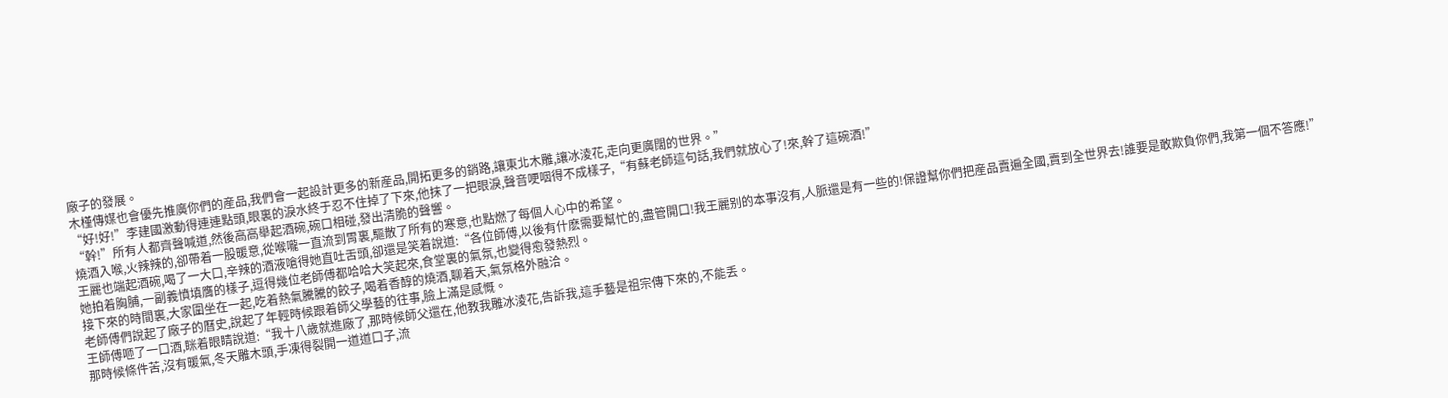廠子的發展。
木槿傳媒也會優先推廣你們的産品,我們會一起設計更多的新産品,開拓更多的銷路,讓東北木雕,讓冰淩花,走向更廣闊的世界。”
“好!好!”李建國激動得連連點頭,眼裏的淚水終于忍不住掉了下來,他抹了一把眼淚,聲音哽咽得不成樣子,“有蘇老師這句話,我們就放心了!來,幹了這碗酒!”
“幹!”所有人都齊聲喊道,然後高高舉起酒碗,碗口相碰,發出清脆的聲響。
燒酒入喉,火辣辣的,卻帶着一股暖意,從喉嚨一直流到胃裏,驅散了所有的寒意,也點燃了每個人心中的希望。
王麗也端起酒碗,喝了一大口,辛辣的酒液嗆得她直吐舌頭,卻還是笑着說道:“各位師傅,以後有什麽需要幫忙的,盡管開口!我王麗别的本事沒有,人脈還是有一些的!保證幫你們把産品賣遍全國,賣到全世界去!誰要是敢欺負你們,我第一個不答應!”
她拍着胸脯,一副義憤填膺的樣子,逗得幾位老師傅都哈哈大笑起來,食堂裏的氣氛,也變得愈發熱烈。
接下來的時間裏,大家圍坐在一起,吃着熱氣騰騰的餃子,喝着香醇的燒酒,聊着天,氣氛格外融洽。
老師傅們說起了廠子的曆史,說起了年輕時候跟着師父學藝的往事,臉上滿是感慨。
王師傅咂了一口酒,眯着眼睛說道:“我十八歲就進廠了,那時候師父還在,他教我雕冰淩花,告訴我,這手藝是祖宗傳下來的,不能丢。
那時候條件苦,沒有暖氣,冬天雕木頭,手凍得裂開一道道口子,流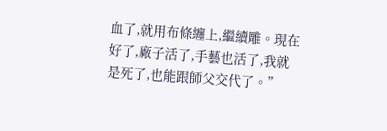血了,就用布條纏上,繼續雕。現在好了,廠子活了,手藝也活了,我就是死了,也能跟師父交代了。”